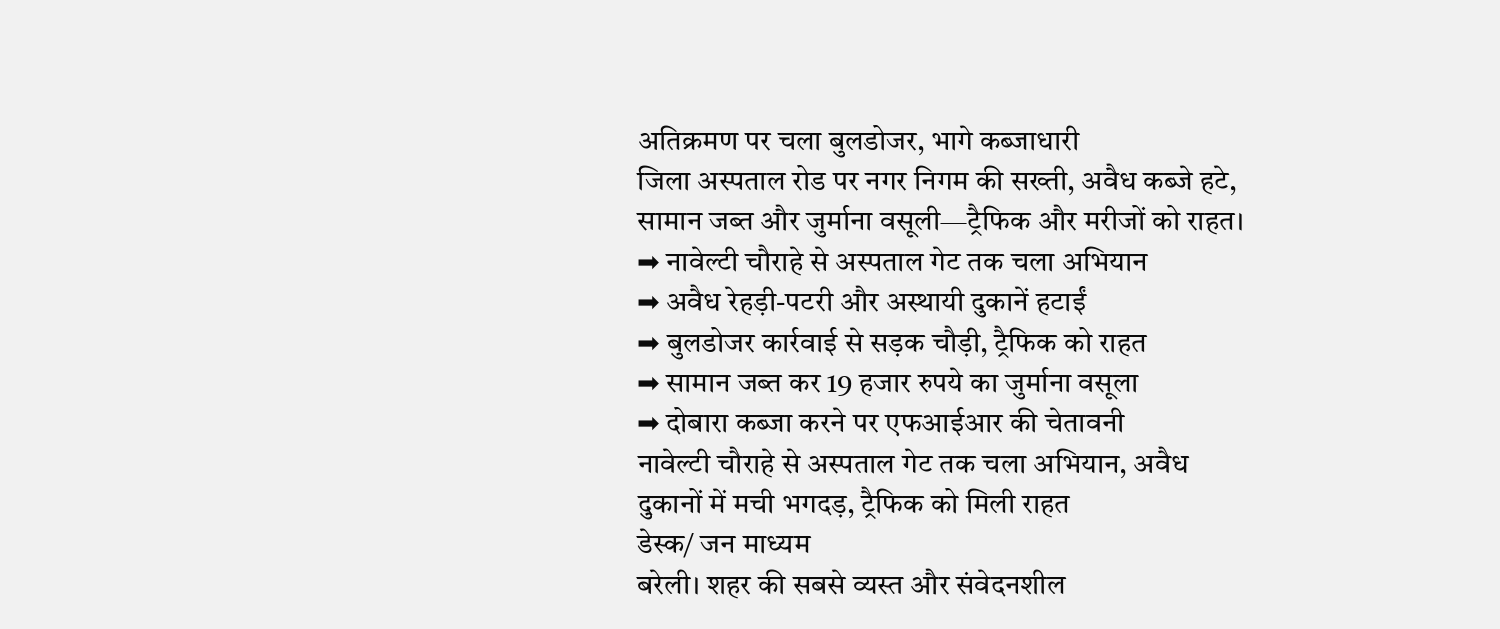अतिक्रमण पर चला बुलडोजर, भागे कब्जाधारी
जिला अस्पताल रोड पर नगर निगम की सख्ती, अवैध कब्जे हटे, सामान जब्त और जुर्माना वसूली—ट्रैफिक और मरीजों को राहत।
➡ नावेल्टी चौराहे से अस्पताल गेट तक चला अभियान
➡ अवैध रेहड़ी-पटरी और अस्थायी दुकानें हटाईं
➡ बुलडोजर कार्रवाई से सड़क चौड़ी, ट्रैफिक को राहत
➡ सामान जब्त कर 19 हजार रुपये का जुर्माना वसूला
➡ दोबारा कब्जा करने पर एफआईआर की चेतावनी
नावेल्टी चौराहे से अस्पताल गेट तक चला अभियान, अवैध दुकानों में मची भगदड़, ट्रैफिक को मिली राहत
डेस्क/ जन माध्यम
बरेली। शहर की सबसे व्यस्त और संवेदनशील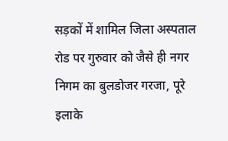सड़कों में शामिल जिला अस्पताल रोड पर गुरुवार को जैसे ही नगर निगम का बुलडोजर गरजा, पूरे इलाके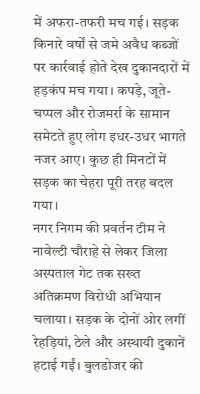में अफरा-तफरी मच गई। सड़क किनारे वर्षों से जमे अवैध कब्जों पर कार्रवाई होते देख दुकानदारों में हड़कंप मच गया। कपड़े, जूते-चप्पल और रोजमर्रा के सामान समेटते हुए लोग इधर-उधर भागते नजर आए। कुछ ही मिनटों में सड़क का चेहरा पूरी तरह बदल गया।
नगर निगम की प्रवर्तन टीम ने नावेल्टी चौराहे से लेकर जिला अस्पताल गेट तक सख्त अतिक्रमण विरोधी अभियान चलाया। सड़क के दोनों ओर लगीं रेहड़ियां, ठेले और अस्थायी दुकानें हटाई गईं। बुलडोजर की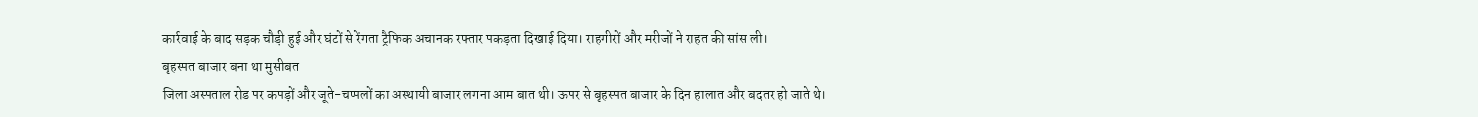कार्रवाई के बाद सड़क चौड़ी हुई और घंटों से रेंगता ट्रैफिक अचानक रफ्तार पकड़ता दिखाई दिया। राहगीरों और मरीजों ने राहत की सांस ली।
बृहस्पत बाजार बना था मुसीबत
जिला अस्पताल रोड पर कपड़ों और जूते-चप्पलों का अस्थायी बाजार लगना आम बात थी। ऊपर से बृहस्पत बाजार के दिन हालात और बदतर हो जाते थे।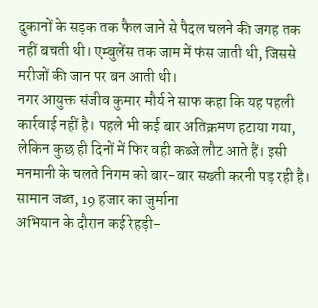दुकानों के सड़क तक फैल जाने से पैदल चलने की जगह तक नहीं बचती थी। एम्बुलेंस तक जाम में फंस जाती थी, जिससे मरीजों की जान पर बन आती थी।
नगर आयुक्त संजीव कुमार मौर्य ने साफ कहा कि यह पहली कार्रवाई नहीं है। पहले भी कई बार अतिक्रमण हटाया गया, लेकिन कुछ ही दिनों में फिर वही कब्जे लौट आते हैं। इसी मनमानी के चलते निगम को बार-बार सख्ती करनी पड़ रही है।
सामान जब्त, 19 हजार का जुर्माना
अभियान के दौरान कई रेहड़ी-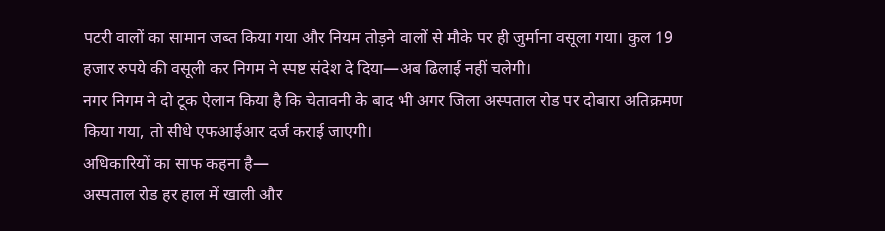पटरी वालों का सामान जब्त किया गया और नियम तोड़ने वालों से मौके पर ही जुर्माना वसूला गया। कुल 19 हजार रुपये की वसूली कर निगम ने स्पष्ट संदेश दे दिया—अब ढिलाई नहीं चलेगी।
नगर निगम ने दो टूक ऐलान किया है कि चेतावनी के बाद भी अगर जिला अस्पताल रोड पर दोबारा अतिक्रमण किया गया, तो सीधे एफआईआर दर्ज कराई जाएगी।
अधिकारियों का साफ कहना है—
अस्पताल रोड हर हाल में खाली और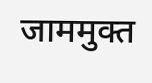जाममुक्त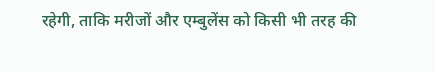रहेगी, ताकि मरीजों और एम्बुलेंस को किसी भी तरह की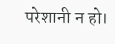परेशानी न हो।